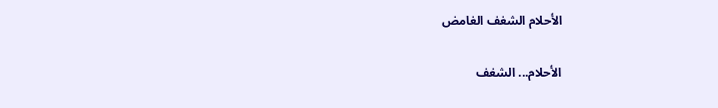الأحلام الشغف الغامض

الأحلام... الشغف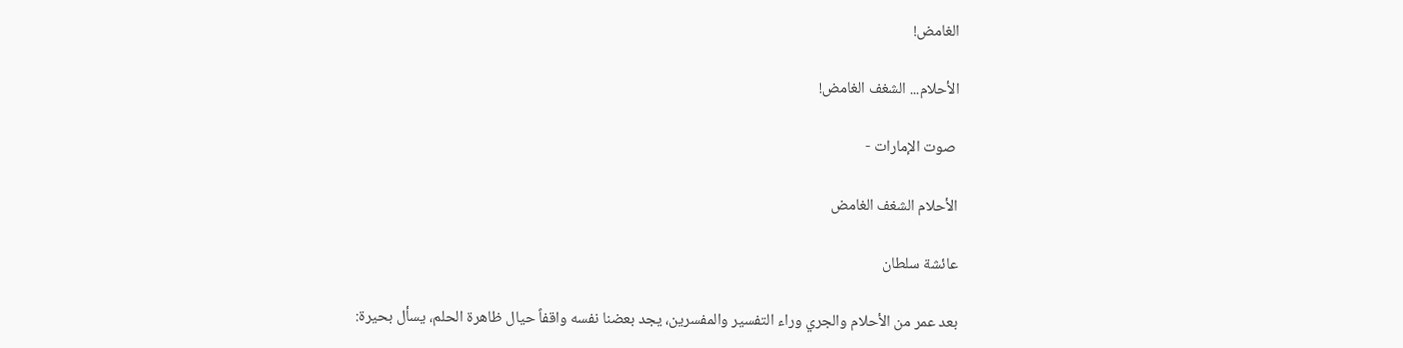الغامض!

الأحلام... الشغف الغامض!

 صوت الإمارات -

الأحلام الشغف الغامض

عائشة سلطان

بعد عمر من الأحلام والجري وراء التفسير والمفسرين، يجد بعضنا نفسه واقفاً حيال ظاهرة الحلم، يسأل بحيرة: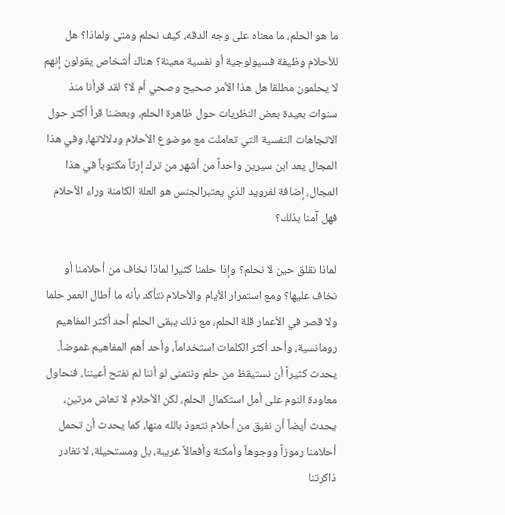ما هو الحلم، ما معناه على وجه الدقه، كيف نحلم ومتى ولماذا؟ هل للأحلام وظيفة فسيولوجية أو نفسية معينة؟ هناك أشخاص يقولون إنهم لا يحلمون مطلقا هل هذا الأمر صحيح وصحي أم لا؟ لقد قرأنا منذ سنوات بعيدة بعض النظريات حول ظاهرة الحلم، وبعضنا قرأ أكثر حول الاتجاهات النفسية التي تعاملت مع موضوع الأحلام ودلالاتها، وفي هذا المجال يعد ابن سيرين واحداً من أشهر من ترك إرثاً مكتوباً في هذا المجال، إضافة لفرويد الذي يعتبرالجنس هو العلة الكامنة وراء الأحلام فهل آمنا بذلك؟

لماذا نقلق حين لا نحلم؟ وإذا حلمنا كثيرا لماذا نخاف من أحلامنا أو نخاف عليها؟ ومع استمرار الأيام والأحلام نتأكد بأنه ما أطال العمر حلما ولا قصر في الأعمار قلة الحلم، مع ذلك يبقى الحلم أحد أكثر المفاهيم رومانسية، وأحد أكثر الكلمات استخداماً، وأحد أهم المفاهيم غموضاً.
يحدث كثيراً أن نستيقظ من حلم ونتمنى لو أننا لم نفتح أعيننا، فنحاول معاودة النوم على أمل استكمال الحلم، لكن الأحلام لا تعاش مرتين، يحدث أيضاً أن نفيق من أحلام نتعوذ بالله منها، كما يحدث أن تحمل أحلامنا رموزاً ووجوهاً وأمكنة وأفعالاً غريبة، بل ومستحيلة، لا تغادر ذاكرتنا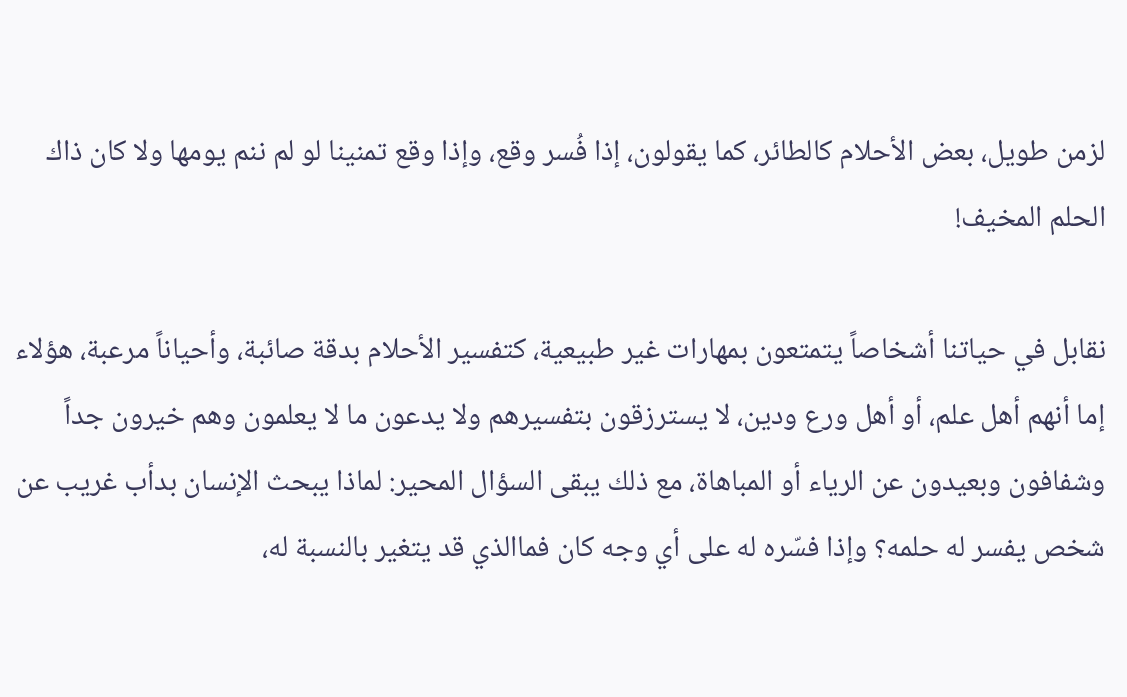لزمن طويل، بعض الأحلام كالطائر، كما يقولون، إذا فُسر وقع، وإذا وقع تمنينا لو لم ننم يومها ولا كان ذاك الحلم المخيف!

نقابل في حياتنا أشخاصاً يتمتعون بمهارات غير طبيعية، كتفسير الأحلام بدقة صائبة، وأحياناً مرعبة، هؤلاء إما أنهم أهل علم، أو أهل ورع ودين، لا يسترزقون بتفسيرهم ولا يدعون ما لا يعلمون وهم خيرون جداً وشفافون وبعيدون عن الرياء أو المباهاة، مع ذلك يبقى السؤال المحير: لماذا يبحث الإنسان بدأب غريب عن شخص يفسر له حلمه؟ وإذا فسّره له على أي وجه كان فماالذي قد يتغير بالنسبة له،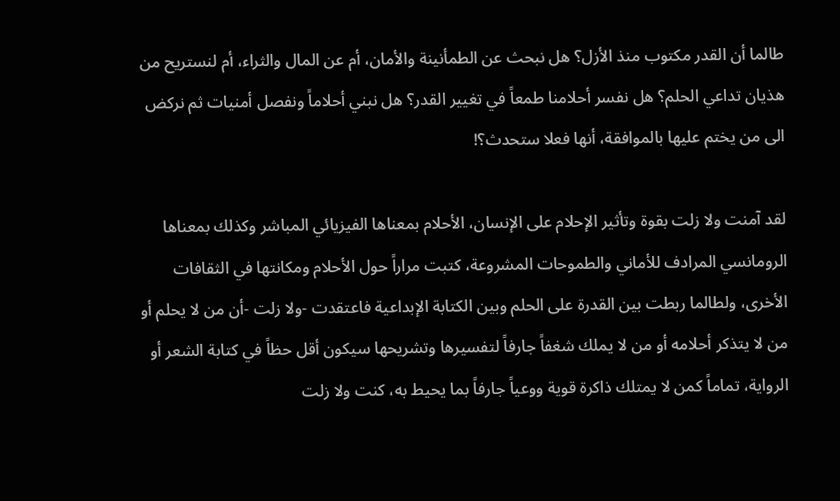طالما أن القدر مكتوب منذ الأزل؟ هل نبحث عن الطمأنينة والأمان، أم عن المال والثراء، أم لنستريح من هذيان تداعي الحلم؟ هل نفسر أحلامنا طمعاً في تغيير القدر؟ هل نبني أحلاماً ونفصل أمنيات ثم نركض الى من يختم عليها بالموافقة، أنها فعلا ستحدث؟!

لقد آمنت ولا زلت بقوة وتأثير الإحلام على الإنسان، الأحلام بمعناها الفيزيائي المباشر وكذلك بمعناها الرومانسي المرادف للأماني والطموحات المشروعة، كتبت مراراً حول الأحلام ومكانتها في الثقافات الأخرى، ولطالما ربطت بين القدرة على الحلم وبين الكتابة الإبداعية فاعتقدت -ولا زلت -أن من لا يحلم أو من لا يتذكر أحلامه أو من لا يملك شغفاً جارفاً لتفسيرها وتشريحها سيكون أقل حظاً في كتابة الشعر أو الرواية، تماماً كمن لا يمتلك ذاكرة قوية ووعياً جارفاً بما يحيط به، كنت ولا زلت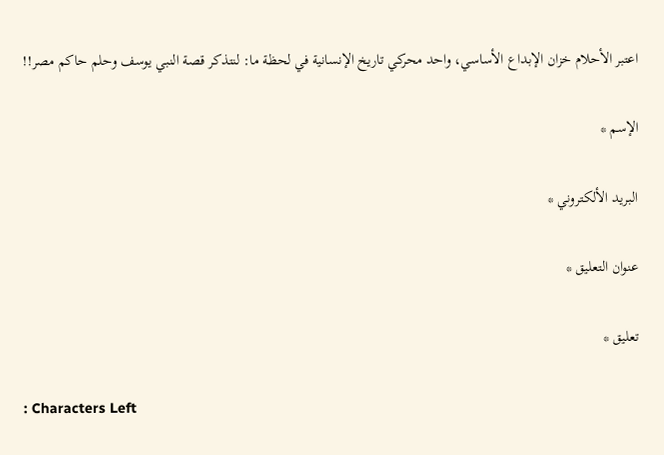اعتبر الأحلام خزان الإبداع الأساسي، واحد محركي تاريخ الإنسانية في لحظة ما: لنتذكر قصة النبي يوسف وحلم حاكم مصر!!

الإسم *

البريد الألكتروني *

عنوان التعليق *

تعليق *

: Characters Left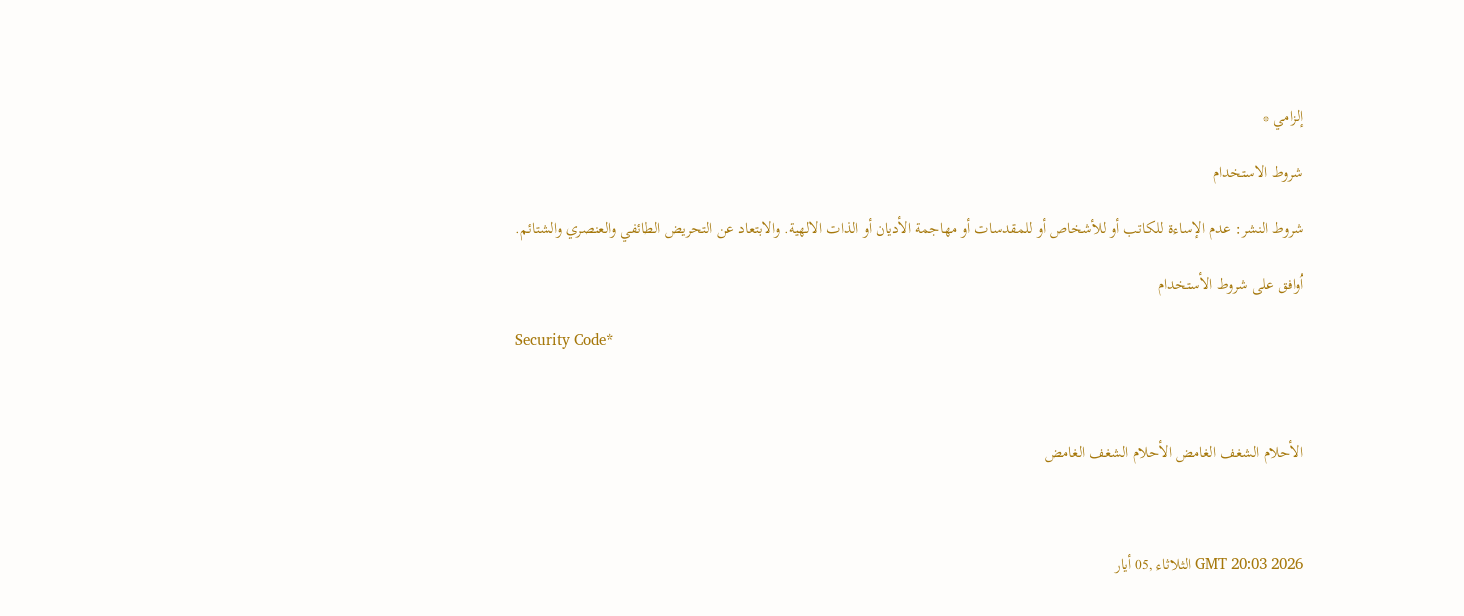إلزامي *

شروط الاستخدام

شروط النشر: عدم الإساءة للكاتب أو للأشخاص أو للمقدسات أو مهاجمة الأديان أو الذات الالهية. والابتعاد عن التحريض الطائفي والعنصري والشتائم.

اُوافق على شروط الأستخدام

Security Code*



الأحلام الشغف الغامض الأحلام الشغف الغامض



GMT 20:03 2026 الثلاثاء ,05 أيار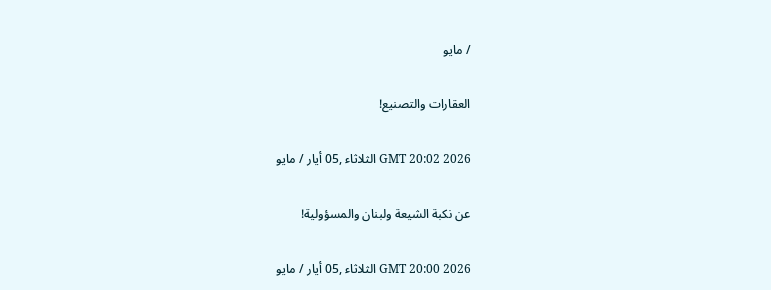/ مايو

العقارات والتصنيع!

GMT 20:02 2026 الثلاثاء ,05 أيار / مايو

عن نكبة الشيعة ولبنان والمسؤولية!

GMT 20:00 2026 الثلاثاء ,05 أيار / مايو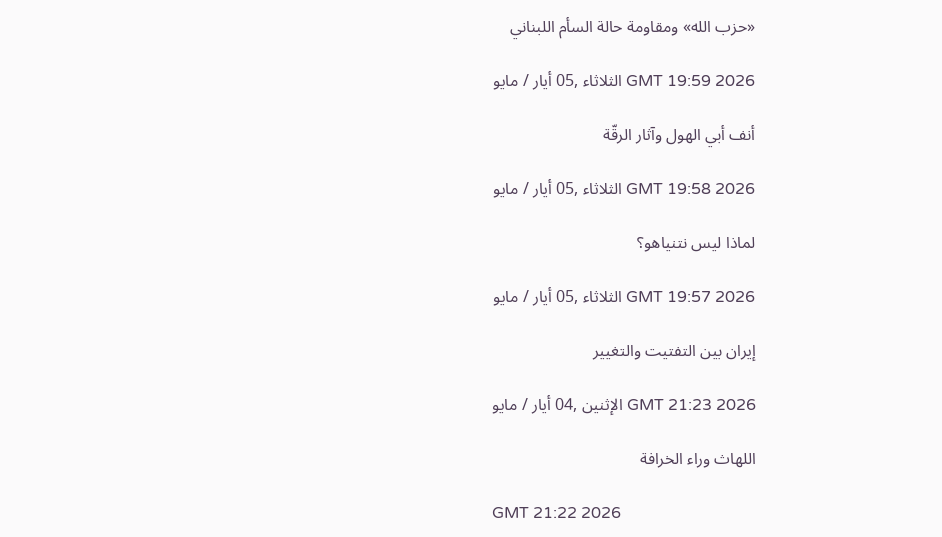«حزب الله» ومقاومة حالة السأم اللبناني

GMT 19:59 2026 الثلاثاء ,05 أيار / مايو

أنف أبي الهول وآثار الرقّة

GMT 19:58 2026 الثلاثاء ,05 أيار / مايو

لماذا ليس نتنياهو؟

GMT 19:57 2026 الثلاثاء ,05 أيار / مايو

إيران بين التفتيت والتغيير

GMT 21:23 2026 الإثنين ,04 أيار / مايو

اللهاث وراء الخرافة

GMT 21:22 2026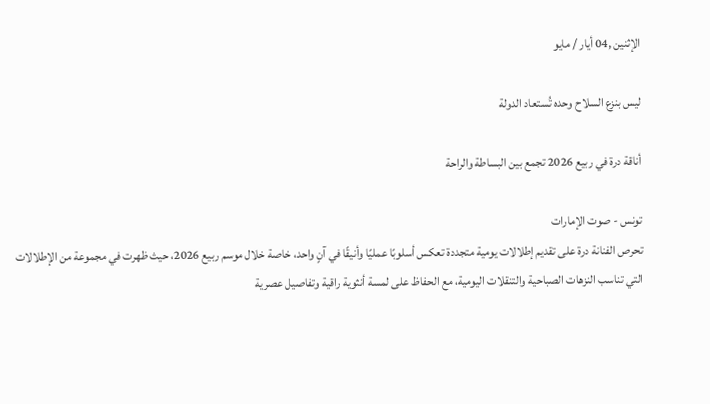الإثنين ,04 أيار / مايو

ليس بنزع السلاح وحده تُستعاد الدولة

أناقة درة في ربيع 2026 تجمع بين البساطة والراحة

تونس - صوت الإمارات
تحرص الفنانة درة على تقديم إطلالات يومية متجددة تعكس أسلوبًا عمليًا وأنيقًا في آنٍ واحد، خاصة خلال موسم ربيع 2026، حيث ظهرت في مجموعة من الإطلالات التي تناسب النزهات الصباحية والتنقلات اليومية، مع الحفاظ على لمسة أنثوية راقية وتفاصيل عصرية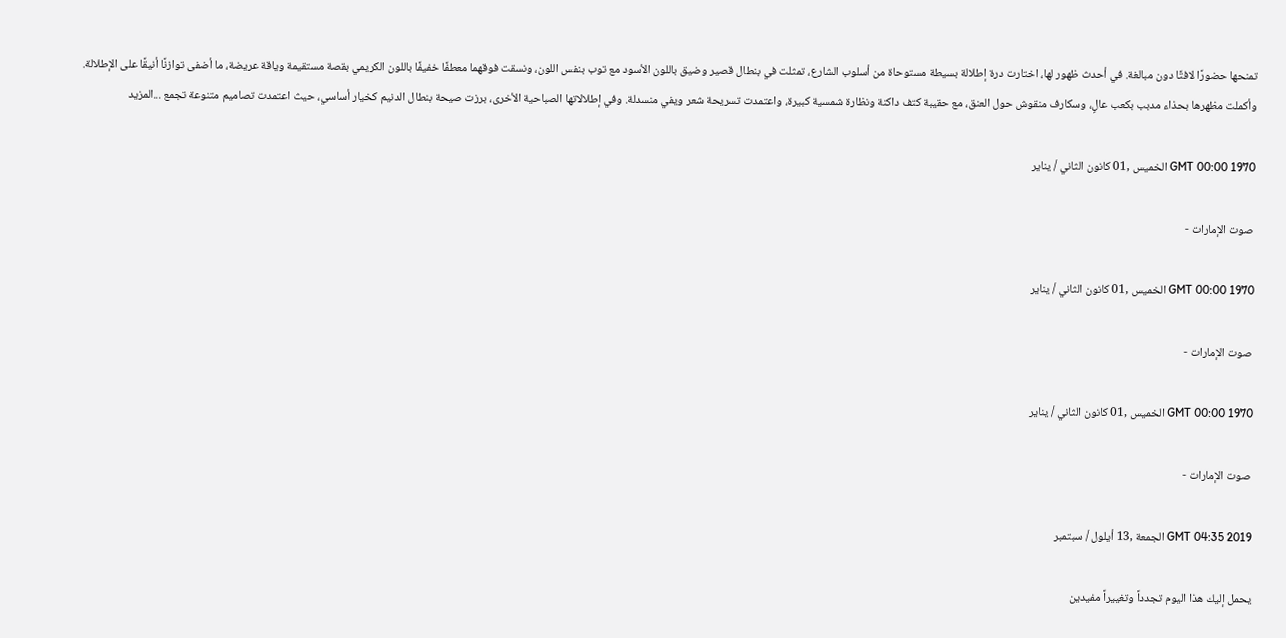تمنحها حضورًا لافتًا دون مبالغة. في أحدث ظهور لها، اختارت درة إطلالة بسيطة مستوحاة من أسلوب الشارع، تمثلت في بنطال قصير وضيق باللون الأسود مع توب بنفس اللون، ونسقت فوقهما معطفًا خفيفًا باللون الكريمي بقصة مستقيمة وياقة عريضة، ما أضفى توازنًا أنيقًا على الإطلالة. وأكملت مظهرها بحذاء مدبب بكعب عالٍ، وسكارف منقوش حول العنق، مع حقيبة كتف داكنة ونظارة شمسية كبيرة، واعتمدت تسريحة شعر ويفي منسدلة. وفي إطلالاتها الصباحية الأخرى، برزت صيحة بنطال الدنيم كخيار أساسي، حيث اعتمدت تصاميم متنوعة تجمع ...المزيد

GMT 00:00 1970 الخميس ,01 كانون الثاني / يناير

 صوت الإمارات -

GMT 00:00 1970 الخميس ,01 كانون الثاني / يناير

 صوت الإمارات -

GMT 00:00 1970 الخميس ,01 كانون الثاني / يناير

 صوت الإمارات -

GMT 04:35 2019 الجمعة ,13 أيلول / سبتمبر

يحمل إليك هذا اليوم تجدداً وتغييراً مفيدين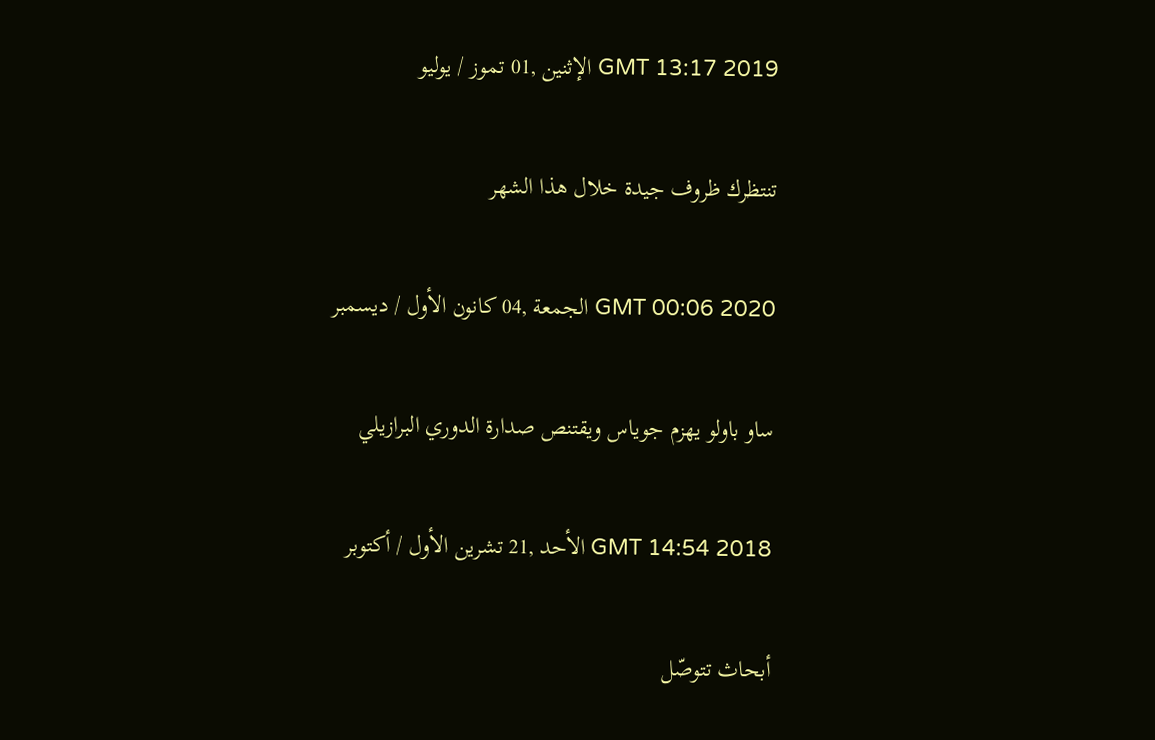GMT 13:17 2019 الإثنين ,01 تموز / يوليو

تنتظرك ظروف جيدة خلال هذا الشهر

GMT 00:06 2020 الجمعة ,04 كانون الأول / ديسمبر

ساو باولو يهزم جوياس ويقتنص صدارة الدوري البرازيلي

GMT 14:54 2018 الأحد ,21 تشرين الأول / أكتوبر

أبحاث تتوصّل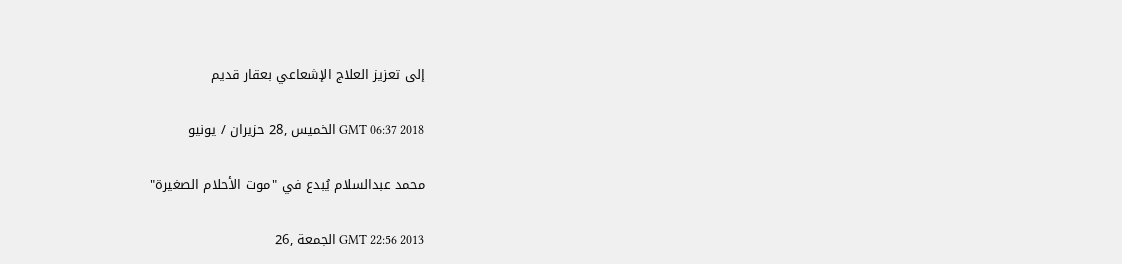إلى تعزيز العلاج الإشعاعي بعقار قديم

GMT 06:37 2018 الخميس ,28 حزيران / يونيو

محمد عبدالسلام يُبدع في "موت الأحلام الصغيرة"

GMT 22:56 2013 الجمعة ,26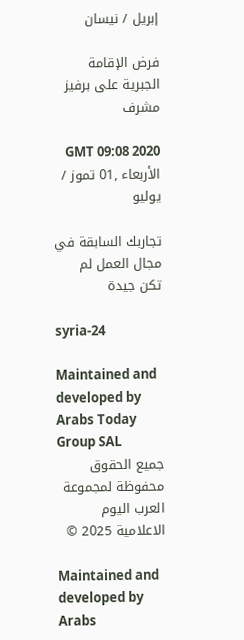إبريل / نيسان

فرض الإقامة الجبرية على برفيز مشرف

GMT 09:08 2020 الأربعاء ,01 تموز / يوليو

تجاربك السابقة في مجال العمل لم تكن جيدة

syria-24

Maintained and developed by Arabs Today Group SAL
جميع الحقوق محفوظة لمجموعة العرب اليوم الاعلامية 2025 ©

Maintained and developed by Arabs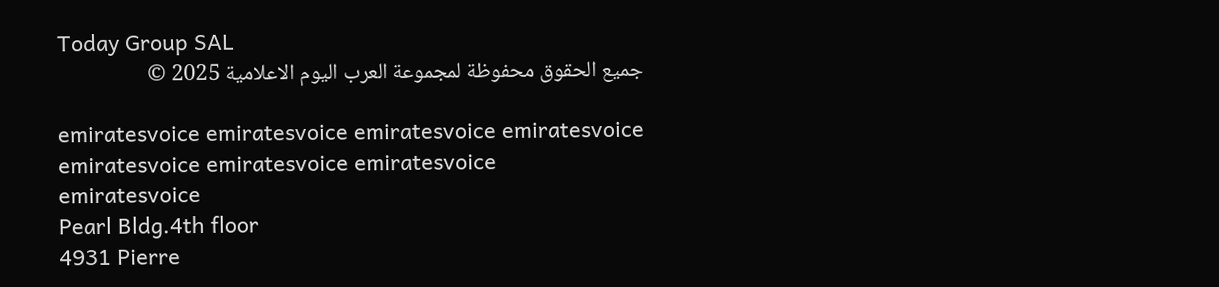Today Group SAL
جميع الحقوق محفوظة لمجموعة العرب اليوم الاعلامية 2025 ©

emiratesvoice emiratesvoice emiratesvoice emiratesvoice
emiratesvoice emiratesvoice emiratesvoice
emiratesvoice
Pearl Bldg.4th floor
4931 Pierre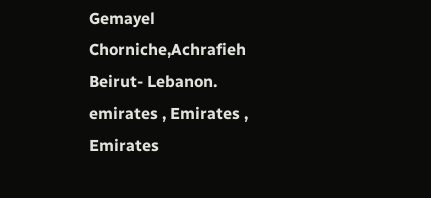Gemayel Chorniche,Achrafieh
Beirut- Lebanon.
emirates , Emirates , Emirates